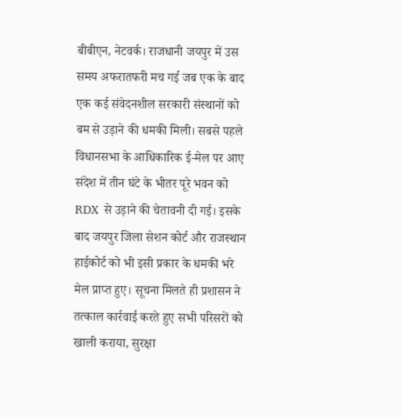बीबीएन, नेटवर्क। राजधानी जयपुर में उस समय अफरातफरी मच गई जब एक के बाद एक कई संवेदनशील सरकारी संस्थानों को बम से उड़ाने की धमकी मिली। सबसे पहले विधानसभा के आधिकारिक ई-मेल पर आए संदेश में तीन घंटे के भीतर पूरे भवन को RDX से उड़ाने की चेतावनी दी गई। इसके बाद जयपुर जिला सेशन कोर्ट और राजस्थान हाईकोर्ट को भी इसी प्रकार के धमकी भरे मेल प्राप्त हुए। सूचना मिलते ही प्रशासन ने तत्काल कार्रवाई करते हुए सभी परिसरों को खाली कराया, सुरक्षा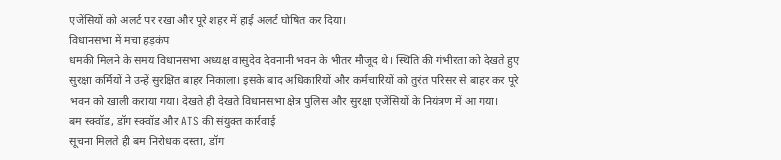एजेंसियों को अलर्ट पर रखा और पूरे शहर में हाई अलर्ट घोषित कर दिया।
विधानसभा में मचा हड़कंप
धमकी मिलने के समय विधानसभा अध्यक्ष वासुदेव देवनानी भवन के भीतर मौजूद थे। स्थिति की गंभीरता को देखते हुए सुरक्षा कर्मियों ने उन्हें सुरक्षित बाहर निकाला। इसके बाद अधिकारियों और कर्मचारियों को तुरंत परिसर से बाहर कर पूरे भवन को खाली कराया गया। देखते ही देखते विधानसभा क्षेत्र पुलिस और सुरक्षा एजेंसियों के नियंत्रण में आ गया।
बम स्क्वॉड, डॉग स्क्वॉड और ATS की संयुक्त कार्रवाई
सूचना मिलते ही बम निरोधक दस्ता, डॉग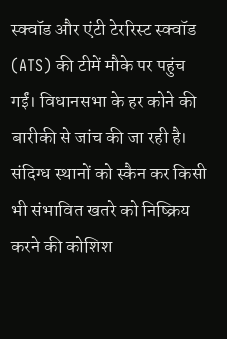स्क्वॉड और एंटी टेररिस्ट स्क्वॉड (ATS) की टीमें मौके पर पहुंच गईं। विधानसभा के हर कोने की बारीकी से जांच की जा रही है। संदिग्ध स्थानों को स्कैन कर किसी भी संभावित खतरे को निष्क्रिय करने की कोशिश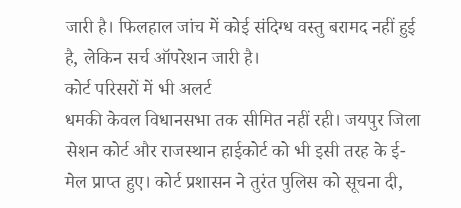जारी है। फिलहाल जांच में कोई संदिग्ध वस्तु बरामद नहीं हुई है, लेकिन सर्च ऑपरेशन जारी है।
कोर्ट परिसरों में भी अलर्ट
धमकी केवल विधानसभा तक सीमित नहीं रही। जयपुर जिला सेशन कोर्ट और राजस्थान हाईकोर्ट को भी इसी तरह के ई-मेल प्राप्त हुए। कोर्ट प्रशासन ने तुरंत पुलिस को सूचना दी,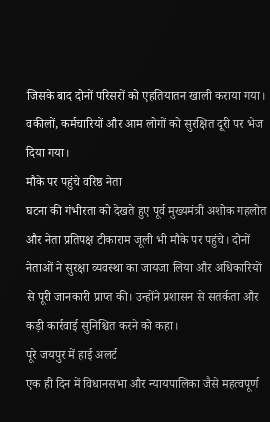जिसके बाद दोनों परिसरों को एहतियातन खाली कराया गया। वकीलों, कर्मचारियों और आम लोगों को सुरक्षित दूरी पर भेज दिया गया।
मौके पर पहुंचे वरिष्ठ नेता
घटना की गंभीरता को देखते हुए पूर्व मुख्यमंत्री अशोक गहलोत और नेता प्रतिपक्ष टीकाराम जूली भी मौके पर पहुंचे। दोनों नेताओं ने सुरक्षा व्यवस्था का जायजा लिया और अधिकारियों से पूरी जानकारी प्राप्त की। उन्होंने प्रशासन से सतर्कता और कड़ी कार्रवाई सुनिश्चित करने को कहा।
पूरे जयपुर में हाई अलर्ट
एक ही दिन में विधानसभा और न्यायपालिका जैसे महत्वपूर्ण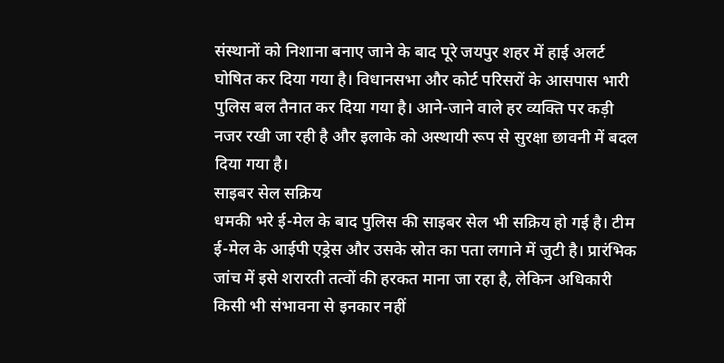संस्थानों को निशाना बनाए जाने के बाद पूरे जयपुर शहर में हाई अलर्ट घोषित कर दिया गया है। विधानसभा और कोर्ट परिसरों के आसपास भारी पुलिस बल तैनात कर दिया गया है। आने-जाने वाले हर व्यक्ति पर कड़ी नजर रखी जा रही है और इलाके को अस्थायी रूप से सुरक्षा छावनी में बदल दिया गया है।
साइबर सेल सक्रिय
धमकी भरे ई-मेल के बाद पुलिस की साइबर सेल भी सक्रिय हो गई है। टीम ई-मेल के आईपी एड्रेस और उसके स्रोत का पता लगाने में जुटी है। प्रारंभिक जांच में इसे शरारती तत्वों की हरकत माना जा रहा है, लेकिन अधिकारी किसी भी संभावना से इनकार नहीं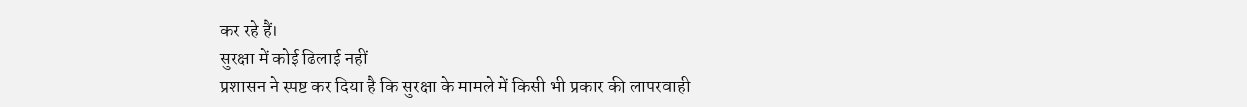कर रहे हैं।
सुरक्षा में कोई ढिलाई नहीं
प्रशासन ने स्पष्ट कर दिया है कि सुरक्षा के मामले में किसी भी प्रकार की लापरवाही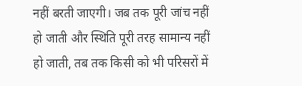नहीं बरती जाएगी। जब तक पूरी जांच नहीं हो जाती और स्थिति पूरी तरह सामान्य नहीं हो जाती, तब तक किसी को भी परिसरों में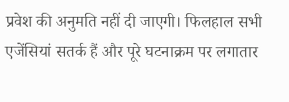प्रवेश की अनुमति नहीं दी जाएगी। फिलहाल सभी एजेंसियां सतर्क हैं और पूरे घटनाक्रम पर लगातार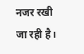नजर रखी जा रही है।